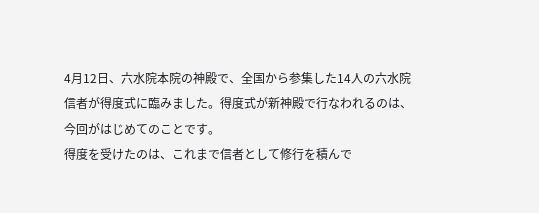4月12日、六水院本院の神殿で、全国から参集した14人の六水院信者が得度式に臨みました。得度式が新神殿で行なわれるのは、今回がはじめてのことです。
得度を受けたのは、これまで信者として修行を積んで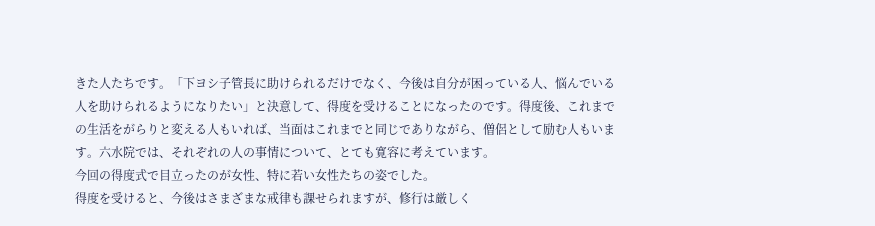きた人たちです。「下ヨシ子管長に助けられるだけでなく、今後は自分が困っている人、悩んでいる人を助けられるようになりたい」と決意して、得度を受けることになったのです。得度後、これまでの生活をがらりと変える人もいれば、当面はこれまでと同じでありながら、僧侶として励む人もいます。六水院では、それぞれの人の事情について、とても寛容に考えています。
今回の得度式で目立ったのが女性、特に若い女性たちの姿でした。
得度を受けると、今後はさまざまな戒律も課せられますが、修行は厳しく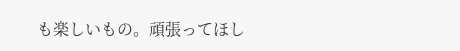も楽しいもの。頑張ってほし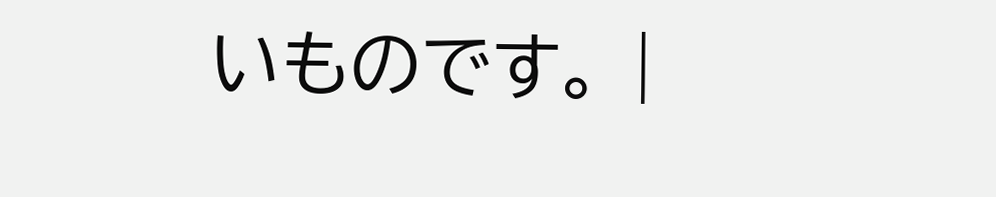いものです。 |